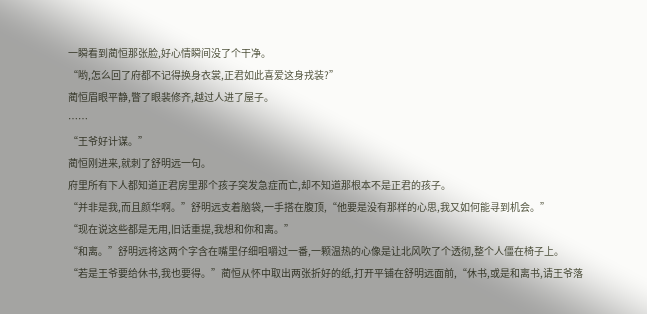一瞬看到蔺恒那张脸,好心情瞬间没了个干净。
“哟,怎么回了府都不记得换身衣裳,正君如此喜爱这身戎装?”
蔺恒眉眼平静,瞥了眼裴修齐,越过人进了屋子。
……
“王爷好计谋。”
蔺恒刚进来,就刺了舒明远一句。
府里所有下人都知道正君房里那个孩子突发急症而亡,却不知道那根本不是正君的孩子。
“并非是我,而且颜华啊。”舒明远支着脑袋,一手搭在腹顶,“他要是没有那样的心思,我又如何能寻到机会。”
“现在说这些都是无用,旧话重提,我想和你和离。”
“和离。”舒明远将这两个字含在嘴里仔细咀嚼过一番,一颗温热的心像是让北风吹了个透彻,整个人僵在椅子上。
“若是王爷要给休书,我也要得。”蔺恒从怀中取出两张折好的纸,打开平铺在舒明远面前,“休书,或是和离书,请王爷落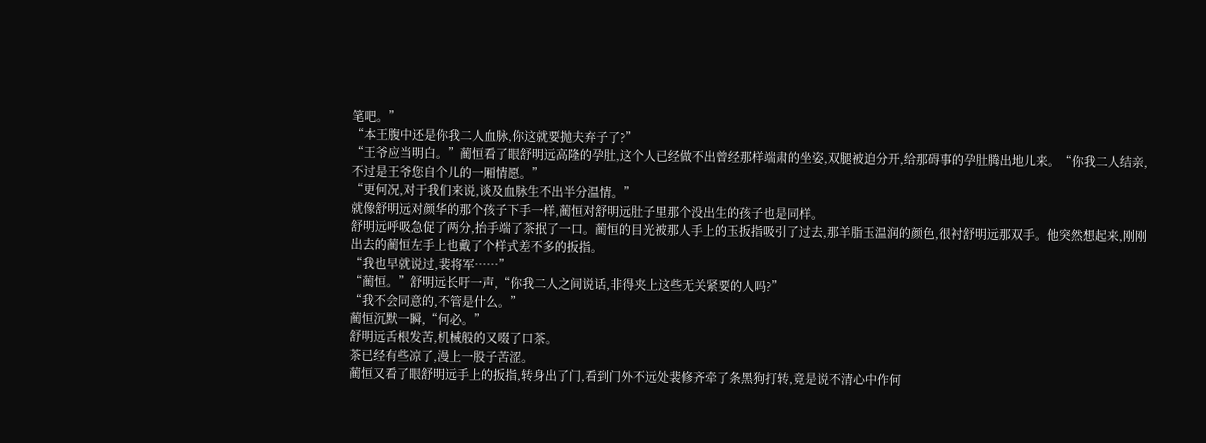笔吧。”
“本王腹中还是你我二人血脉,你这就要抛夫弃子了?”
“王爷应当明白。”蔺恒看了眼舒明远高隆的孕肚,这个人已经做不出曾经那样端肃的坐姿,双腿被迫分开,给那碍事的孕肚腾出地儿来。“你我二人结亲,不过是王爷您自个儿的一厢情愿。”
“更何况,对于我们来说,谈及血脉生不出半分温情。”
就像舒明远对颜华的那个孩子下手一样,蔺恒对舒明远肚子里那个没出生的孩子也是同样。
舒明远呼吸急促了两分,抬手端了茶抿了一口。蔺恒的目光被那人手上的玉扳指吸引了过去,那羊脂玉温润的颜色,很衬舒明远那双手。他突然想起来,刚刚出去的蔺恒左手上也戴了个样式差不多的扳指。
“我也早就说过,裴将军……”
“蔺恒。”舒明远长吁一声,“你我二人之间说话,非得夹上这些无关紧要的人吗?”
“我不会同意的,不管是什么。”
蔺恒沉默一瞬,“何必。”
舒明远舌根发苦,机械般的又啜了口茶。
茶已经有些凉了,漫上一股子苦涩。
蔺恒又看了眼舒明远手上的扳指,转身出了门,看到门外不远处裴修齐牵了条黑狗打转,竟是说不清心中作何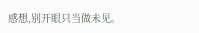感想,别开眼只当做未见。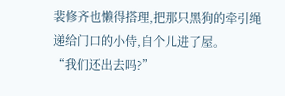裴修齐也懒得搭理,把那只黑狗的牵引绳递给门口的小侍,自个儿进了屋。
“我们还出去吗?”